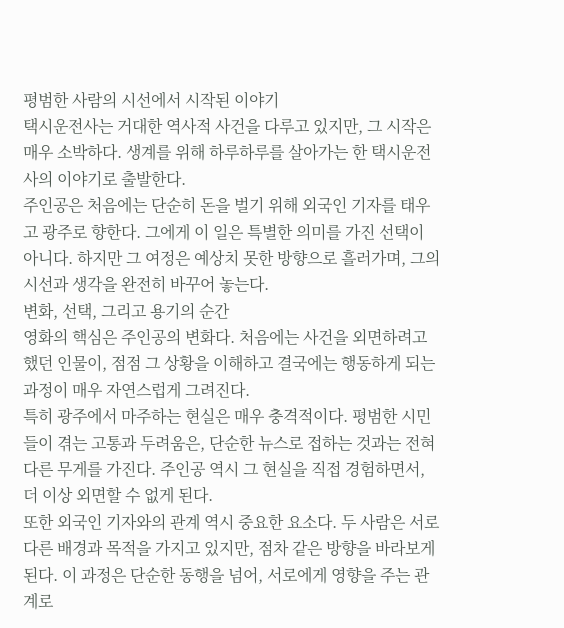평범한 사람의 시선에서 시작된 이야기
택시운전사는 거대한 역사적 사건을 다루고 있지만, 그 시작은 매우 소박하다. 생계를 위해 하루하루를 살아가는 한 택시운전사의 이야기로 출발한다.
주인공은 처음에는 단순히 돈을 벌기 위해 외국인 기자를 태우고 광주로 향한다. 그에게 이 일은 특별한 의미를 가진 선택이 아니다. 하지만 그 여정은 예상치 못한 방향으로 흘러가며, 그의 시선과 생각을 완전히 바꾸어 놓는다.
변화, 선택, 그리고 용기의 순간
영화의 핵심은 주인공의 변화다. 처음에는 사건을 외면하려고 했던 인물이, 점점 그 상황을 이해하고 결국에는 행동하게 되는 과정이 매우 자연스럽게 그려진다.
특히 광주에서 마주하는 현실은 매우 충격적이다. 평범한 시민들이 겪는 고통과 두려움은, 단순한 뉴스로 접하는 것과는 전혀 다른 무게를 가진다. 주인공 역시 그 현실을 직접 경험하면서, 더 이상 외면할 수 없게 된다.
또한 외국인 기자와의 관계 역시 중요한 요소다. 두 사람은 서로 다른 배경과 목적을 가지고 있지만, 점차 같은 방향을 바라보게 된다. 이 과정은 단순한 동행을 넘어, 서로에게 영향을 주는 관계로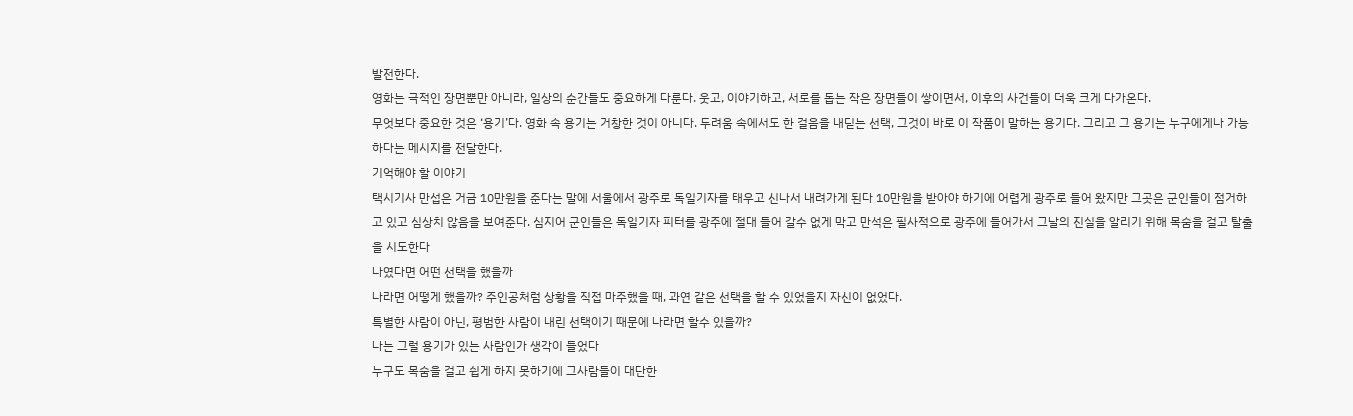발전한다.
영화는 극적인 장면뿐만 아니라, 일상의 순간들도 중요하게 다룬다. 웃고, 이야기하고, 서로를 돕는 작은 장면들이 쌓이면서, 이후의 사건들이 더욱 크게 다가온다.
무엇보다 중요한 것은 ‘용기’다. 영화 속 용기는 거창한 것이 아니다. 두려움 속에서도 한 걸음을 내딛는 선택, 그것이 바로 이 작품이 말하는 용기다. 그리고 그 용기는 누구에게나 가능하다는 메시지를 전달한다.
기억해야 할 이야기
택시기사 만섭은 거금 10만원을 준다는 말에 서울에서 광주로 독일기자를 태우고 신나서 내려가게 된다 10만원을 받아야 하기에 어렵게 광주로 들어 왔지만 그곳은 군인들이 점거하고 있고 심상치 않음을 보여준다. 심지어 군인들은 독일기자 피터를 광주에 절대 들어 갈수 없게 막고 만석은 필사적으로 광주에 들어가서 그날의 진실을 알리기 위해 목숨을 걸고 탈출을 시도한다
나였다면 어떤 선택을 했을까
나라면 어떻게 했을까? 주인공처럼 상황을 직접 마주했을 때, 과연 같은 선택을 할 수 있었을지 자신이 없었다.
특별한 사람이 아닌, 평범한 사람이 내린 선택이기 때문에 나라면 할수 있을까?
나는 그럴 용기가 있는 사람인가 생각이 들었다
누구도 목숨을 걸고 쉽게 하지 못하기에 그사람들이 대단한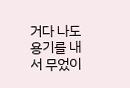거다 나도 용기를 내서 무었이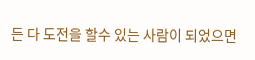든 다 도전을 할수 있는 사람이 되었으면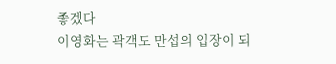좋겠다
이영화는 곽객도 만섭의 입장이 되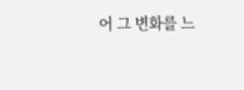어 그 변화를 느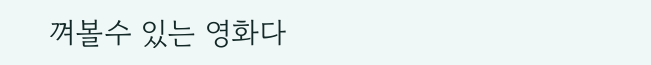껴볼수 있는 영화다